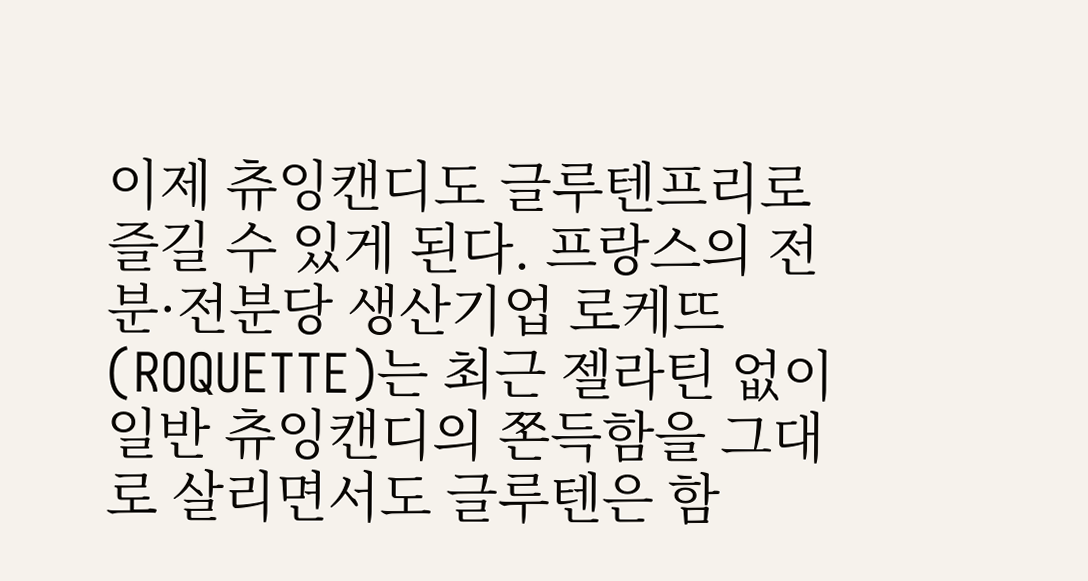이제 츄잉캔디도 글루텐프리로 즐길 수 있게 된다. 프랑스의 전분·전분당 생산기업 로케뜨(ROQUETTE)는 최근 젤라틴 없이 일반 츄잉캔디의 쫀득함을 그대로 살리면서도 글루텐은 함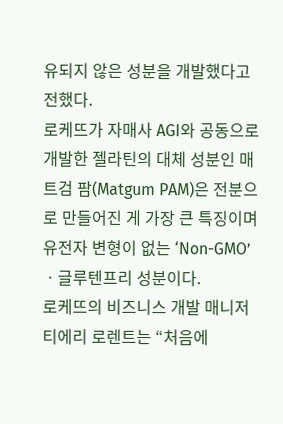유되지 않은 성분을 개발했다고 전했다.
로케뜨가 자매사 AGI와 공동으로 개발한 젤라틴의 대체 성분인 매트검 팜(Matgum PAM)은 전분으로 만들어진 게 가장 큰 특징이며 유전자 변형이 없는 ‘Non-GMO’ㆍ글루텐프리 성분이다.
로케뜨의 비즈니스 개발 매니저 티에리 로렌트는 “처음에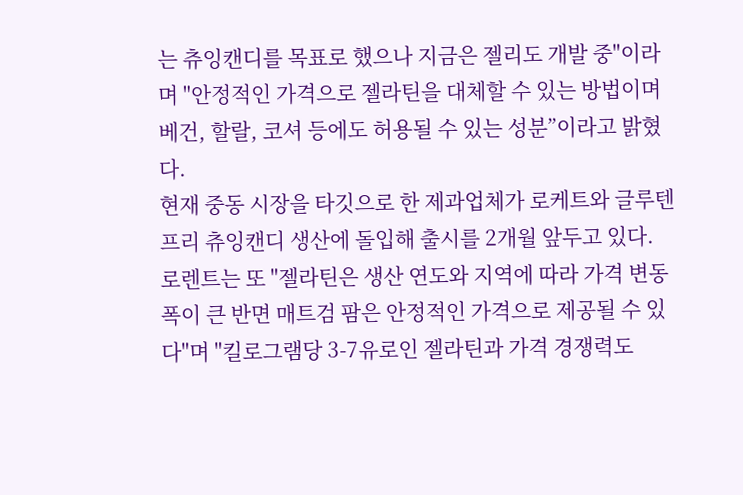는 츄잉캔디를 목표로 했으나 지금은 젤리도 개발 중"이라며 "안정적인 가격으로 젤라틴을 대체할 수 있는 방법이며 베건, 할랄, 코셔 등에도 허용될 수 있는 성분”이라고 밝혔다.
현재 중동 시장을 타깃으로 한 제과업체가 로케트와 글루텐프리 츄잉캔디 생산에 돌입해 출시를 2개월 앞두고 있다.
로렌트는 또 "젤라틴은 생산 연도와 지역에 따라 가격 변동 폭이 큰 반면 매트검 팜은 안정적인 가격으로 제공될 수 있다"며 "킬로그램당 3-7유로인 젤라틴과 가격 경쟁력도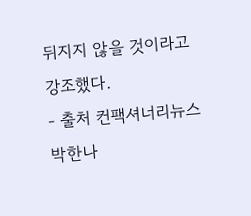뒤지지 않을 것이라고 강조했다.
- 출처 컨팩셔너리뉴스
박한나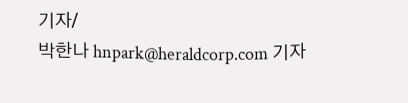기자/
박한나 hnpark@heraldcorp.com 기자